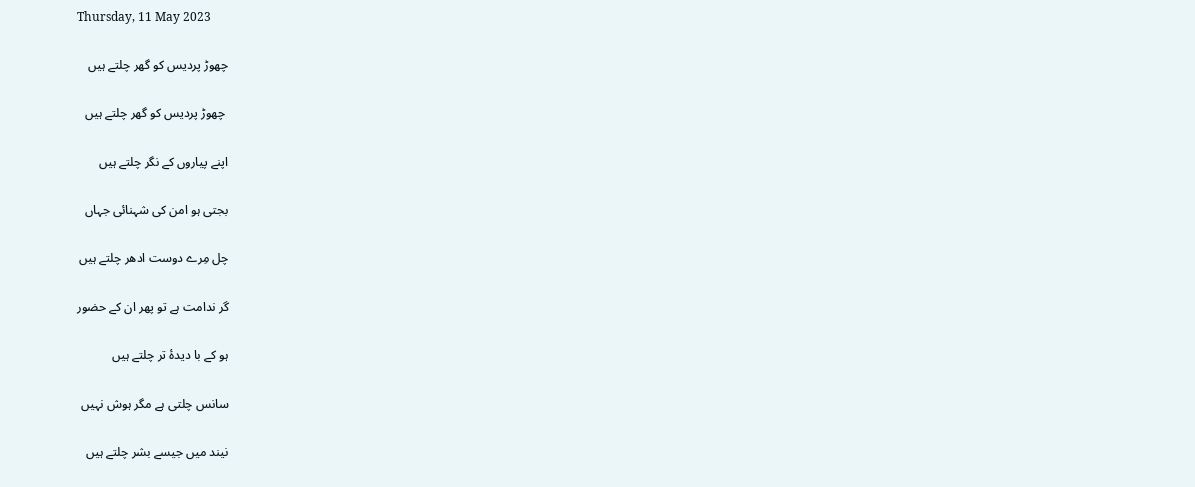Thursday, 11 May 2023

چهوڑ پردیس کو گهر چلتے ہیں

 چهوڑ پردیس کو گهر چلتے ہیں

اپنے پیاروں کے نگر چلتے ہیں

بجتی ہو امن کی شہنائی جہاں

چل مِرے دوست ادهر چلتے ہیں

گر ندامت ہے تو پهر ان کے حضور

ہو کے با دیدۂ تر چلتے ہیں

سانس چلتی ہے مگر ہوش نہیں

نیند میں جیسے بشر چلتے ہیں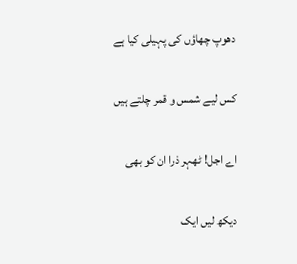دهوپ چهاؤں کی پہیلی کیا ہے

کس لیے شمس و قمر چلتے ہیں

اے اجل! ٹهہر ذرا ان کو بهی

دیکھ لیں ایک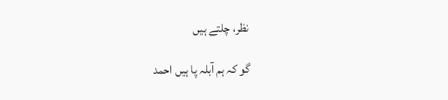نظر، چلتے ہیں

گو کہ ہم آبلہ پا ہیں احمد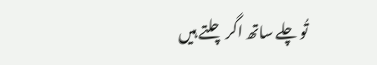تُو چلے ساتھ اگر چلتے ہیں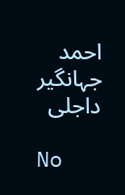احمد جہانگیر داجلی

No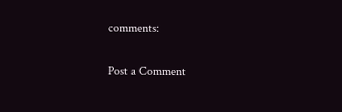comments:

Post a Comment